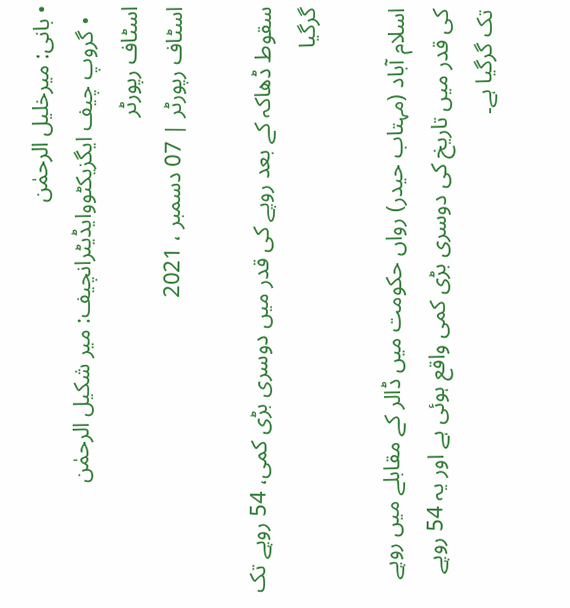• بانی: میرخلیل الرحمٰن
  • گروپ چیف ایگزیکٹووایڈیٹرانچیف: میر شکیل الرحمٰن
اسٹاف رپورٹر
اسٹاف رپورٹر | 07 دسمبر ، 2021

سقوط ڈھاکہ کے بعد روپے کی قدر میں دوسری بڑی کمی، 54 روپے تک گرگیا

اسلام آباد (مہتاب حیدر) رواں حکومت میں ڈالر کے مقابلے میں روپے کی قدر میں تاریخ کی دوسری بڑی کمی واقع ہوئی ہے اور یہ 54 روپے تک گرگیا ہے۔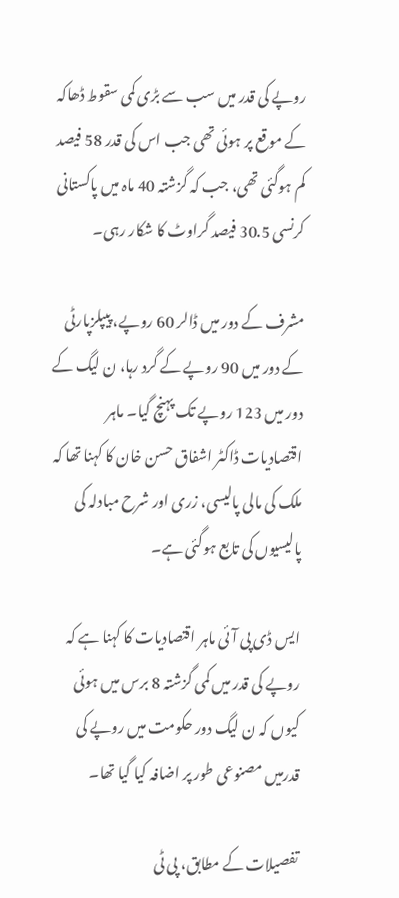روپے کی قدر میں سب سے بڑی کمی سقوط ڈھاکہ کے موقع پر ہوئی تھی جب اس کی قدر 58 فیصد کم ہوگئی تھی، جب کہ گزشتہ 40 ماہ میں پاکستانی کرنسی 30.5 فیصد گراوٹ کا شکار رہی۔

مشرف کے دور میں ڈالر 60 روپے، پیپلزپارٹی کے دور میں 90 روپے کے گرد رہا، ن لیگ کے دور میں 123 روپے تک پہنچ گیا۔ ماہر اقتصادیات ڈاکٹر اشفاق حسن خان کا کہنا تھا کہ ملک کی مالی پالیسی، زری اور شرح مبادلہ کی پالیسیوں کی تابع ہوگئی ہے۔

ایس ڈی پی آئی ماہر اقتصادیات کا کہنا ہے کہ روپے کی قدر میں کمی گزشتہ 8 برس میں ہوئی کیوں کہ ن لیگ دور حکومت میں روپے کی قدرمیں مصنوعی طور پر اضافہ کیا گیا تھا۔

تفصیلات کے مطابق، پی ٹی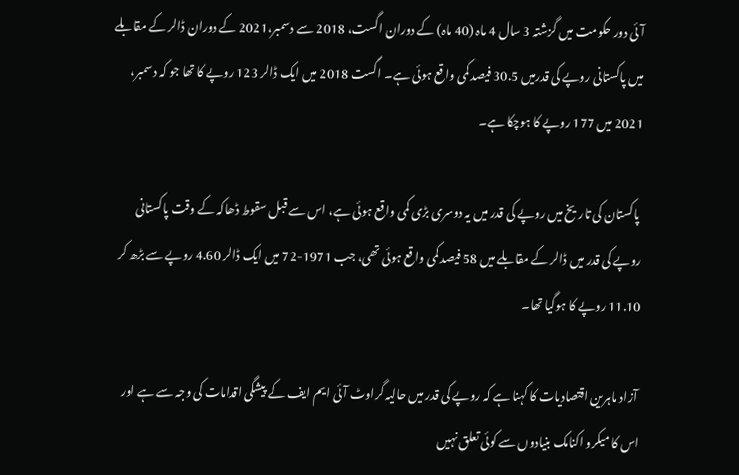آئی دور حکومت میں گزشتہ 3 سال 4 ماہ (40 ماہ) کے دوران اگست، 2018 سے دسمبر،2021 کے دوران ڈالر کے مقابلے میں پاکستانی روپے کی قدرمیں 30.5 فیصد کمی واقع ہوئی ہے۔ اگست 2018 میں ایک ڈالر 123 روپے کا تھا جو کہ دسمبر، 2021 میں 177 روپے کا ہوچکا ہے۔

 پاکستان کی تاریخ میں روپے کی قدر میں یہ دوسری بڑی کمی واقع ہوئی ہے، اس سے قبل سقوط ڈھاکہ کے وقت پاکستانی روپے کی قدر میں ڈالر کے مقابلے میں 58 فیصد کمی واقع ہوئی تھی، جب 1971-72 میں ایک ڈالر 4.60 روپے سے بڑھ کر 11.10 روپے کا ہوگیا تھا۔

 آزاد ماہرین اقتصادیات کا کہنا ہے کہ روپے کی قدر میں حالیہ گراوٹ آئی ایم ایف کے پیشگی اقدامات کی وجہ سے ہے اور اس کا میکرو اکنامک بنیادوں سے کوئی تعلق نہیں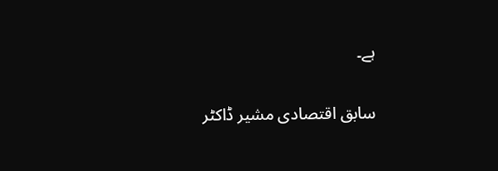ہے۔

سابق اقتصادی مشیر ڈاکٹر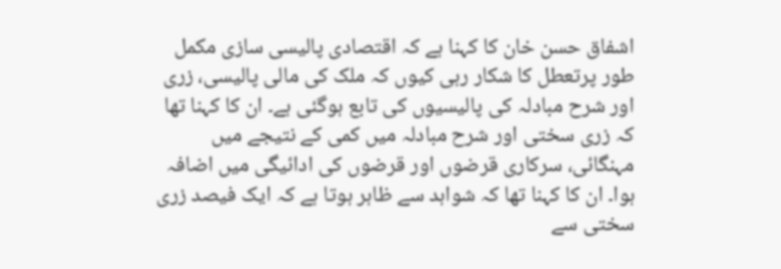اشفاق حسن خان کا کہنا ہے کہ اقتصادی پالیسی سازی مکمل طور پرتعطل کا شکار رہی کیوں کہ ملک کی مالی پالیسی، زری اور شرح مبادلہ کی پالیسیوں کی تابع ہوگئی ہے۔ ان کا کہنا تھا کہ زری سختی اور شرح مبادلہ میں کمی کے نتیجے میں مہنگائی، سرکاری قرضوں اور قرضوں کی ادائیگی میں اضافہ ہوا۔ ان کا کہنا تھا کہ شواہد سے ظاہر ہوتا ہے کہ ایک فیصد زری سختی سے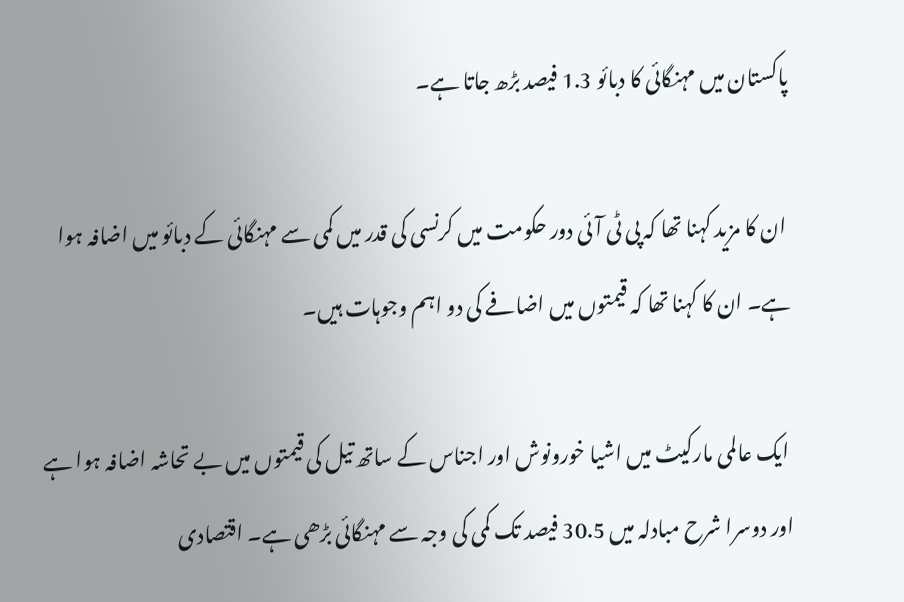پاکستان میں مہنگائی کا دبائو 1.3 فیصد بڑھ جاتا ہے۔

 ان کا مزید کہنا تھا کہ پی ٹی آئی دور حکومت میں کرنسی کی قدر میں کمی سے مہنگائی کے دبائو میں اضافہ ہوا ہے۔ ان کا کہنا تھا کہ قیمتوں میں اضافے کی دو اہم وجوہات ہیں۔

 ایک عالمی مارکیٹ میں اشیا خورونوش اور اجناس کے ساتھ تیل کی قیمتوں میں بے تحاشہ اضافہ ہوا ہے اور دوسرا شرح مبادلہ میں 30.5 فیصد تک کمی کی وجہ سے مہنگائی بڑھی ہے۔ اقتصادی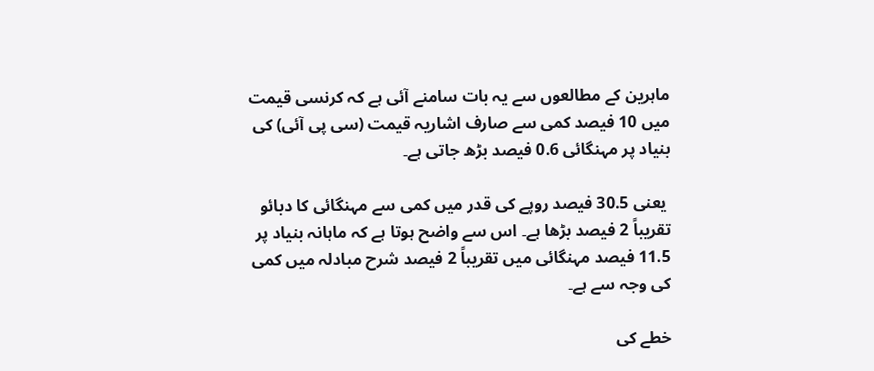ماہرین کے مطالعوں سے یہ بات سامنے آئی ہے کہ کرنسی قیمت میں 10 فیصد کمی سے صارف اشاریہ قیمت (سی پی آئی) کی بنیاد پر مہنگائی 0.6 فیصد بڑھ جاتی ہے۔

 یعنی 30.5 فیصد روپے کی قدر میں کمی سے مہنگائی کا دبائو تقریباً 2 فیصد بڑھا ہے۔ اس سے واضح ہوتا ہے کہ ماہانہ بنیاد پر 11.5 فیصد مہنگائی میں تقریباً 2 فیصد شرح مبادلہ میں کمی کی وجہ سے ہے۔

خطے کی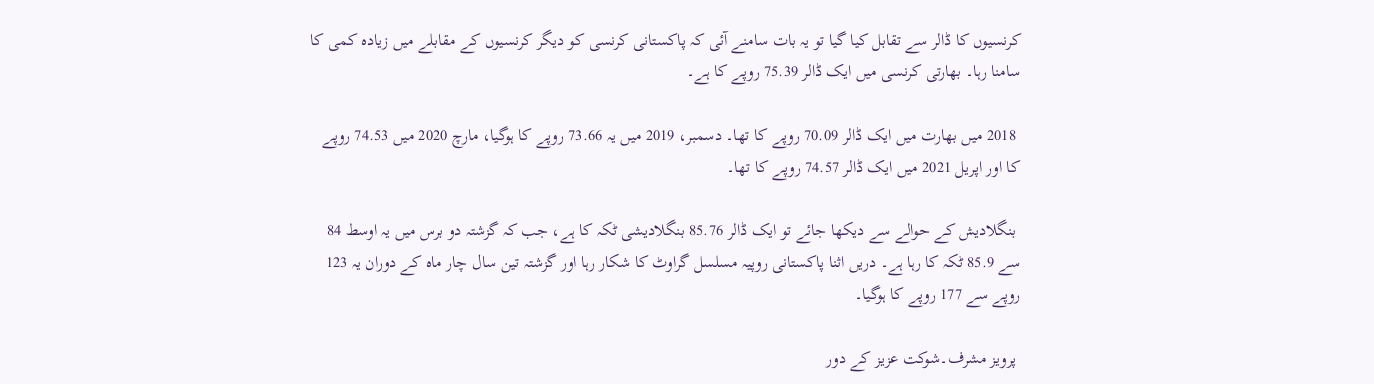کرنسیوں کا ڈالر سے تقابل کیا گیا تو یہ بات سامنے آئی کہ پاکستانی کرنسی کو دیگر کرنسیوں کے مقابلے میں زیادہ کمی کا سامنا رہا۔ بھارتی کرنسی میں ایک ڈالر 75.39 روپے کا ہے۔

 2018 میں بھارت میں ایک ڈالر 70.09 روپے کا تھا۔ دسمبر، 2019 میں یہ 73.66 روپے کا ہوگیا، مارچ 2020 میں 74.53 روپے کا اور اپریل 2021 میں ایک ڈالر 74.57 روپے کا تھا۔

 بنگلادیش کے حوالے سے دیکھا جائے تو ایک ڈالر 85.76 بنگلادیشی ٹکہ کا ہے، جب کہ گزشتہ دو برس میں یہ اوسط 84 سے 85.9 ٹکہ کا رہا ہے۔ دریں اثنا پاکستانی روپیہ مسلسل گراوٹ کا شکار رہا اور گزشتہ تین سال چار ماہ کے دوران یہ 123 روپے سے 177 روپے کا ہوگیا۔

 پرویز مشرف۔شوکت عزیز کے دور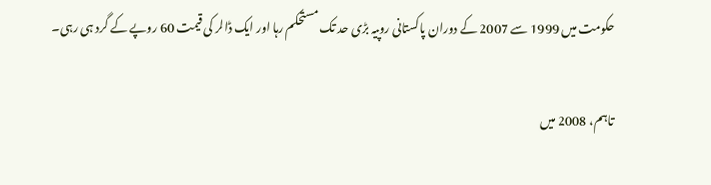حکومت میں 1999 سے 2007 کے دوران پاکستانی روپیہ بڑی حد تک مستحکم رہا اور ایک ڈالر کی قیمت 60 روپے کے گرد ہی رہی۔

تاہم، 2008 میں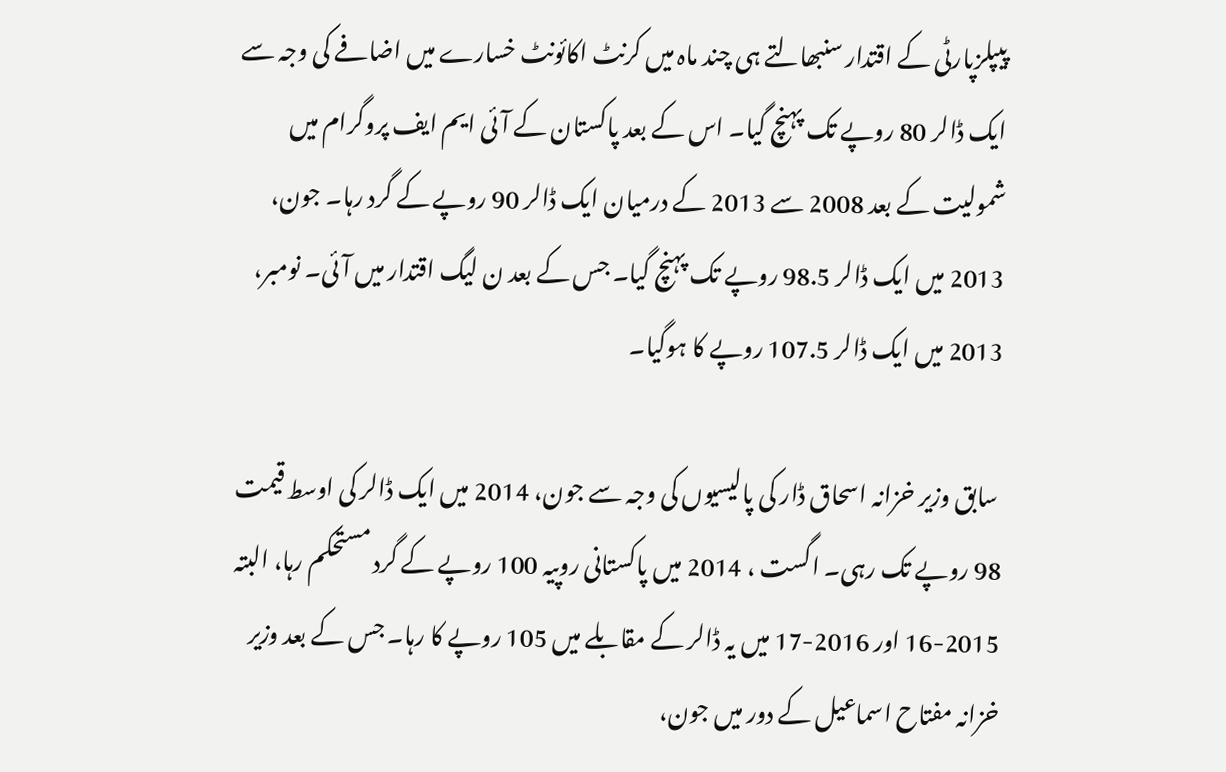پیپلزپارٹی کے اقتدار سنبھالتے ہی چند ماہ میں کرنٹ اکائونٹ خسارے میں اضافے کی وجہ سے ایک ڈالر 80 روپے تک پہنچ گیا۔ اس کے بعد پاکستان کے آئی ایم ایف پروگرام میں شمولیت کے بعد 2008 سے 2013 کے درمیان ایک ڈالر 90 روپے کے گرد رہا۔ جون، 2013 میں ایک ڈالر 98.5 روپے تک پہنچ گیا۔ جس کے بعد ن لیگ اقتدار میں آئی۔ نومبر، 2013 میں ایک ڈالر 107.5 روپے کا ہوگیا۔

 سابق وزیر خزانہ اسحاق ڈار کی پالیسیوں کی وجہ سے جون، 2014 میں ایک ڈالر کی اوسط قیمت 98 روپے تک رہی۔ اگست ، 2014 میں پاکستانی روپیہ 100 روپے کے گرد مستحکم رہا، البتہ 2015-16 اور 2016-17 میں یہ ڈالر کے مقابلے میں 105 روپے کا رہا۔ جس کے بعد وزیر خزانہ مفتاح اسماعیل کے دور میں جون،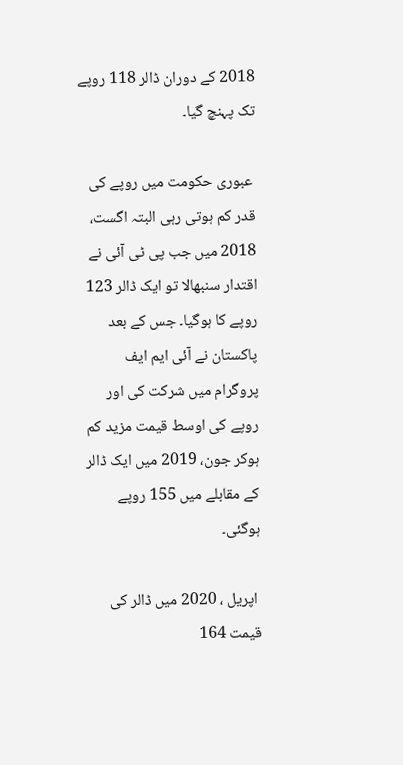2018 کے دوران ڈالر 118 روپے تک پہنچ گیا۔

 عبوری حکومت میں روپے کی قدر کم ہوتی رہی البتہ اگست، 2018 میں جب پی ٹی آئی نے اقتدار سنبھالا تو ایک ڈالر 123 روپے کا ہوگیا۔ جس کے بعد پاکستان نے آئی ایم ایف پروگرام میں شرکت کی اور روپے کی اوسط قیمت مزید کم ہوکر جون، 2019 میں ایک ڈالر کے مقابلے میں 155 روپے ہوگئی۔

 اپریل ، 2020 میں ڈالر کی قیمت 164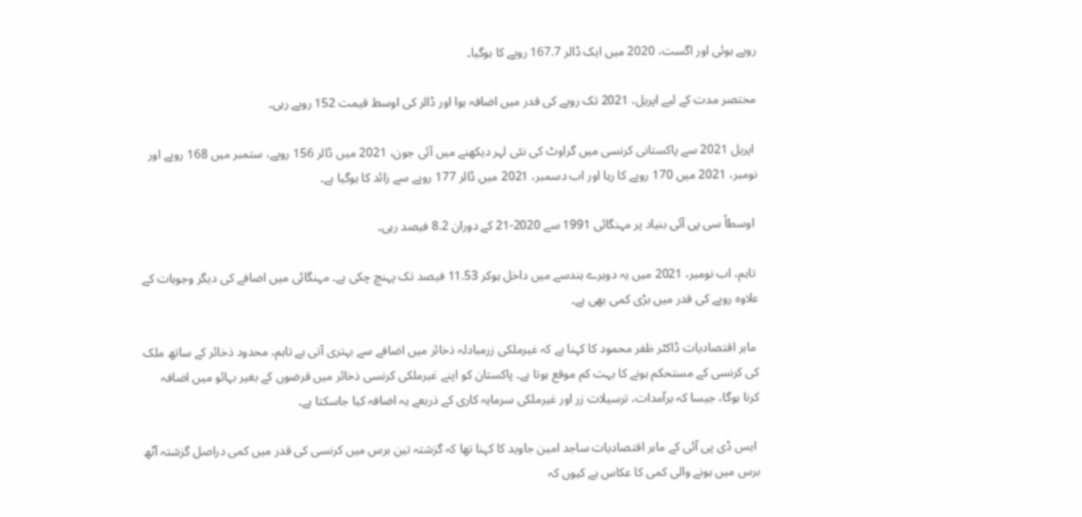روپے ہوئی اور اگست، 2020 میں ایک ڈالر 167.7 روپے کا ہوگیا۔

مختصر مدت کے لیے اپریل، 2021 تک روپے کی قدر میں اضافہ ہوا اور ڈالر کی اوسط قیمت 152 روپے رہی۔

 اپریل 2021 سے پاکستانی کرنسی میں گراوٹ کی نئی لہر دیکھنے میں آئی جون، 2021 میں ڈالر 156 روپے، ستمبر میں 168 روپے اور نومبر، 2021 میں 170 روپے کا رہا اور اب دسمبر، 2021 میں ڈالر 177 روپے سے زائد کا ہوگیا ہے۔

 اوسطاً سی پی آئی بنیاد پر مہنگائی 1991 سے 2020-21 کے دوران 8.2 فیصد رہی۔

 تاہم، اب نومبر، 2021 میں یہ دوہرے ہندسے میں داخل ہوکر 11.53 فیصد تک پہنچ چکی ہے۔ مہنگائی میں اضافے کی دیگر وجوہات کے علاوہ روپے کی قدر میں بڑی کمی بھی ہے۔

 ماہر اقتصادیات ڈاکٹر ظفر محمود کا کہنا ہے کہ غیرملکی زرمبادلہ ذخائر میں اضافے سے بہتری آتی ہے تاہم، محدود ذخائر کے ساتھ ملک کی کرنسی کے مستحکم ہونے کا بہت کم موقع ہوتا ہے۔ پاکستان کو اپنے غیرملکی کرنسی ذخائر میں قرضوں کے بغیر بہائو میں اضافہ کرنا ہوگا، جیسا کہ برآمدات، ترسیلات زر اور غیرملکی سرمایہ کاری کے ذریعے یہ اضافہ کیا جاسکتا ہے۔

 ایس ڈی پی آئی کے ماہر اقتصادیات ساجد امین جاوید کا کہنا تھا کہ گزشتہ تین برس میں کرنسی کی قدر میں کمی دراصل گزشتہ آٹھ برس میں ہونے والی کمی کا عکاس ہے کیوں کہ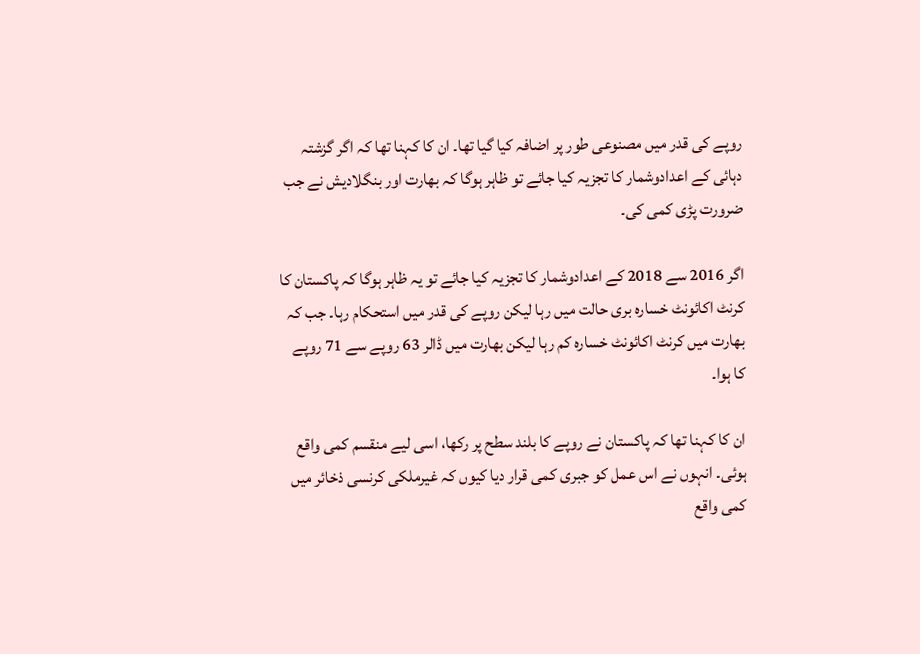روپے کی قدر میں مصنوعی طور پر اضافہ کیا گیا تھا۔ ان کا کہنا تھا کہ اگر گزشتہ دہائی کے اعدادوشمار کا تجزیہ کیا جائے تو ظاہر ہوگا کہ بھارت اور بنگلادیش نے جب ضرورت پڑی کمی کی۔

اگر 2016 سے 2018 کے اعدادوشمار کا تجزیہ کیا جائے تو یہ ظاہر ہوگا کہ پاکستان کا کرنٹ اکائونٹ خسارہ بری حالت میں رہا لیکن روپے کی قدر میں استحکام رہا۔ جب کہ بھارت میں کرنٹ اکائونٹ خسارہ کم رہا لیکن بھارت میں ڈالر 63 روپے سے 71 روپے کا ہوا۔

ان کا کہنا تھا کہ پاکستان نے روپے کا بلند سطح پر رکھا، اسی لیے منقسم کمی واقع ہوئی۔ انہوں نے اس عمل کو جبری کمی قرار دیا کیوں کہ غیرملکی کرنسی ذخائر میں کمی واقع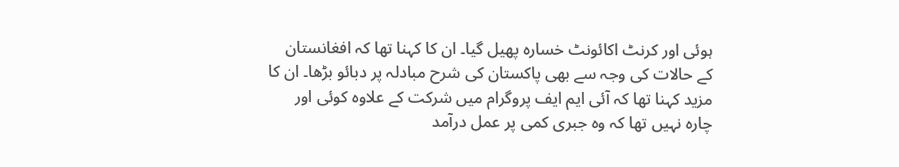ہوئی اور کرنٹ اکائونٹ خسارہ پھیل گیا۔ ان کا کہنا تھا کہ افغانستان کے حالات کی وجہ سے بھی پاکستان کی شرح مبادلہ پر دبائو بڑھا۔ ان کا مزید کہنا تھا کہ آئی ایم ایف پروگرام میں شرکت کے علاوہ کوئی اور چارہ نہیں تھا کہ وہ جبری کمی پر عمل درآمد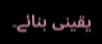یقینی بنائے۔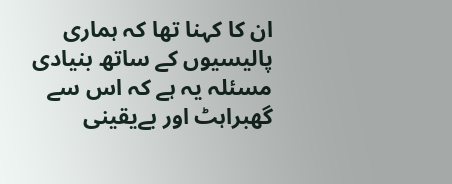ان کا کہنا تھا کہ ہماری پالیسیوں کے ساتھ بنیادی مسئلہ یہ ہے کہ اس سے گھبراہٹ اور بےیقینی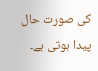کی صورت حال پیدا ہوتی ہے۔